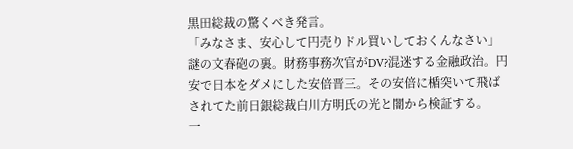黒田総裁の驚くべき発言。
「みなさま、安心して円売りドル買いしておくんなさい」
謎の文春砲の裏。財務事務次官がDV?混迷する金融政治。円安で日本をダメにした安倍晋三。その安倍に楯突いて飛ばされてた前日銀総裁白川方明氏の光と闇から検証する。
一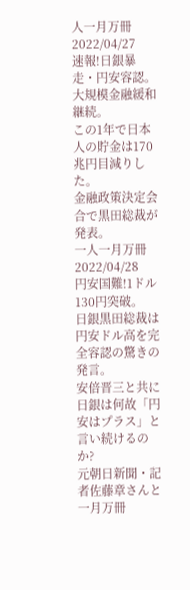人一月万冊 2022/04/27
速報!日銀暴走・円安容認。大規模金融緩和継続。
この1年で日本人の貯金は170兆円目減りした。
金融政策決定会合で黒田総裁が発表。
一人一月万冊 2022/04/28
円安国難!1ドル130円突破。
日銀黒田総裁は円安ドル高を完全容認の驚きの発言。
安倍晋三と共に日銀は何故「円安はプラス」と言い続けるのか?
元朝日新聞・記者佐藤章さんと一月万冊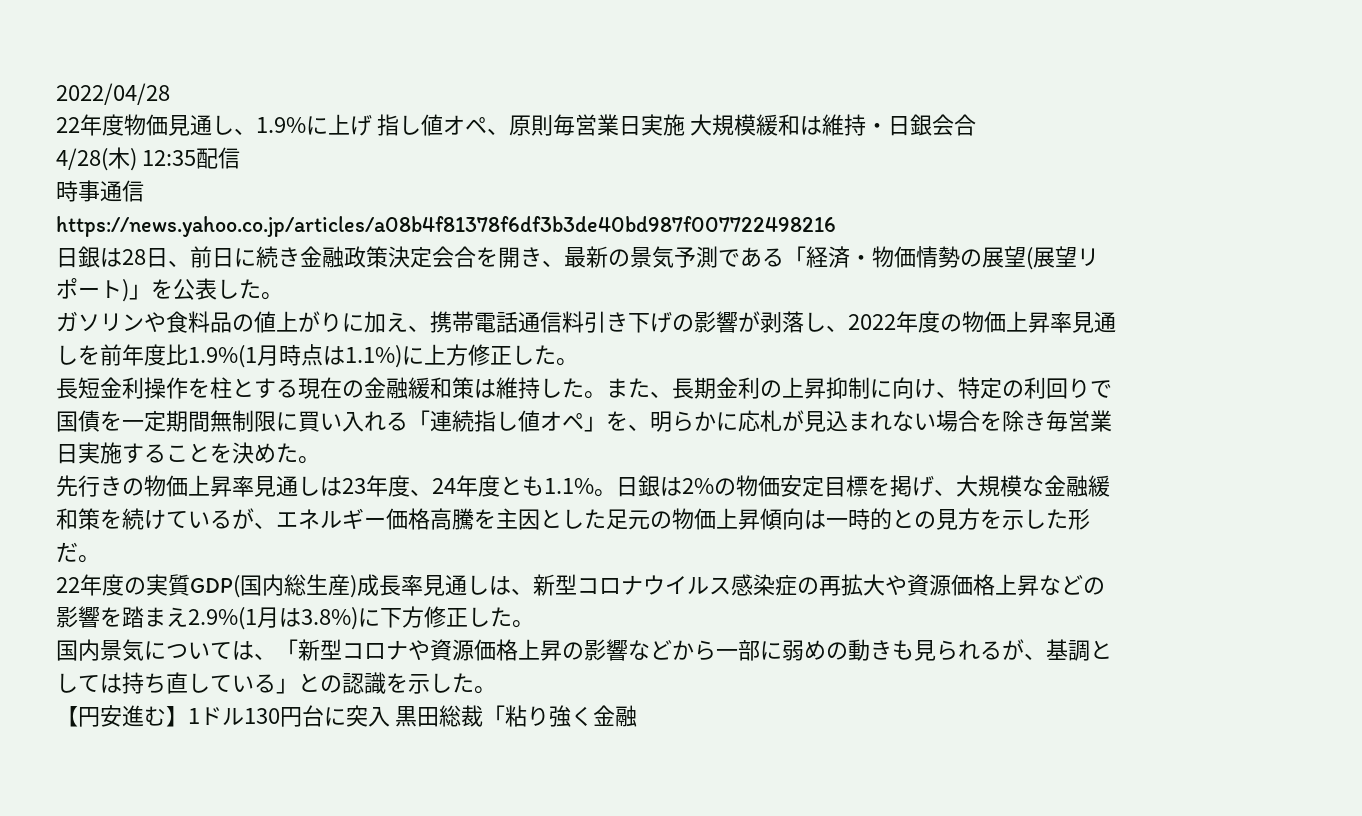2022/04/28
22年度物価見通し、1.9%に上げ 指し値オペ、原則毎営業日実施 大規模緩和は維持・日銀会合
4/28(木) 12:35配信
時事通信
https://news.yahoo.co.jp/articles/a08b4f81378f6df3b3de40bd987f007722498216
日銀は28日、前日に続き金融政策決定会合を開き、最新の景気予測である「経済・物価情勢の展望(展望リポート)」を公表した。
ガソリンや食料品の値上がりに加え、携帯電話通信料引き下げの影響が剥落し、2022年度の物価上昇率見通しを前年度比1.9%(1月時点は1.1%)に上方修正した。
長短金利操作を柱とする現在の金融緩和策は維持した。また、長期金利の上昇抑制に向け、特定の利回りで国債を一定期間無制限に買い入れる「連続指し値オペ」を、明らかに応札が見込まれない場合を除き毎営業日実施することを決めた。
先行きの物価上昇率見通しは23年度、24年度とも1.1%。日銀は2%の物価安定目標を掲げ、大規模な金融緩和策を続けているが、エネルギー価格高騰を主因とした足元の物価上昇傾向は一時的との見方を示した形だ。
22年度の実質GDP(国内総生産)成長率見通しは、新型コロナウイルス感染症の再拡大や資源価格上昇などの影響を踏まえ2.9%(1月は3.8%)に下方修正した。
国内景気については、「新型コロナや資源価格上昇の影響などから一部に弱めの動きも見られるが、基調としては持ち直している」との認識を示した。
【円安進む】1ドル130円台に突入 黒田総裁「粘り強く金融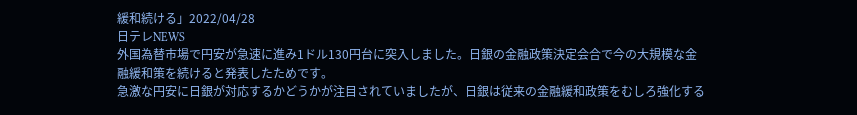緩和続ける」2022/04/28
日テレNEWS
外国為替市場で円安が急速に進み1ドル130円台に突入しました。日銀の金融政策決定会合で今の大規模な金融緩和策を続けると発表したためです。
急激な円安に日銀が対応するかどうかが注目されていましたが、日銀は従来の金融緩和政策をむしろ強化する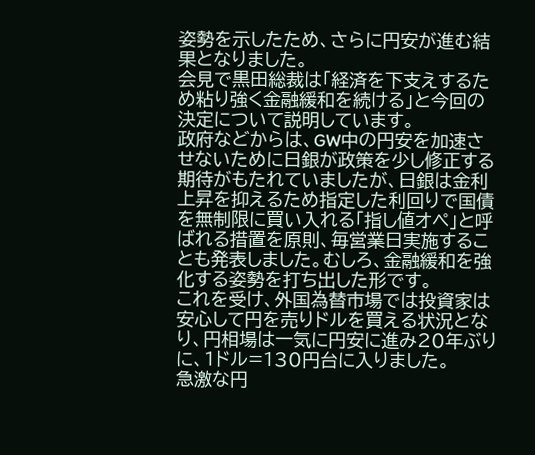姿勢を示したため、さらに円安が進む結果となりました。
会見で黒田総裁は「経済を下支えするため粘り強く金融緩和を続ける」と今回の決定について説明しています。
政府などからは、GW中の円安を加速させないために日銀が政策を少し修正する期待がもたれていましたが、日銀は金利上昇を抑えるため指定した利回りで国債を無制限に買い入れる「指し値オペ」と呼ばれる措置を原則、毎営業日実施することも発表しました。むしろ、金融緩和を強化する姿勢を打ち出した形です。
これを受け、外国為替市場では投資家は安心して円を売りドルを買える状況となり、円相場は一気に円安に進み20年ぶりに、1ドル=130円台に入りました。
急激な円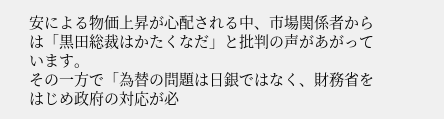安による物価上昇が心配される中、市場関係者からは「黒田総裁はかたくなだ」と批判の声があがっています。
その一方で「為替の問題は日銀ではなく、財務省をはじめ政府の対応が必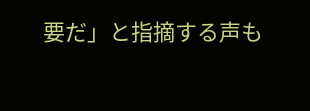要だ」と指摘する声も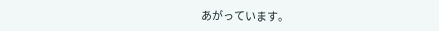あがっています。